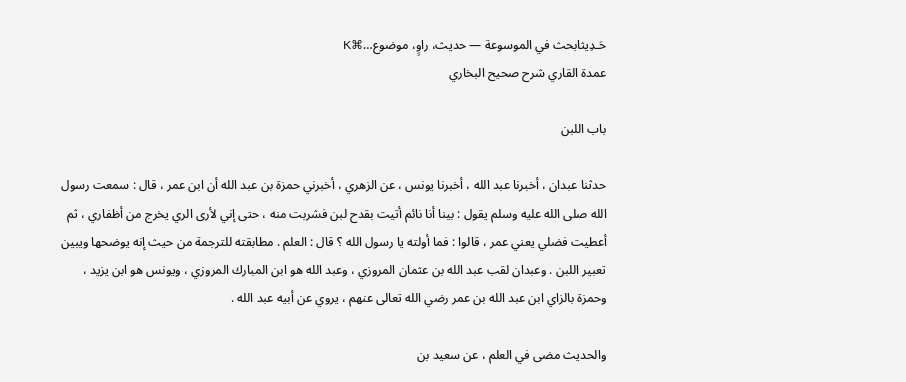حَـدِيثابحث في الموسوعة — حديث، راوٍ، موضوع…⌘K
عمدة القاري شرح صحيح البخاري

باب اللبن

حدثنا عبدان ، أخبرنا عبد الله ، أخبرنا يونس ، عن الزهري ، أخبرني حمزة بن عبد الله أن ابن عمر ، قال : سمعت رسول الله صلى الله عليه وسلم يقول : بينا أنا نائم أتيت بقدح لبن فشربت منه ، حتى إني لأرى الري يخرج من أظفاري ، ثم أعطيت فضلي يعني عمر ، قالوا : فما أولته يا رسول الله ؟ قال : العلم . مطابقته للترجمة من حيث إنه يوضحها ويبين تعبير اللبن . وعبدان لقب عبد الله بن عثمان المروزي ، وعبد الله هو ابن المبارك المروزي ، ويونس هو ابن يزيد ، وحمزة بالزاي ابن عبد الله بن عمر رضي الله تعالى عنهم ، يروي عن أبيه عبد الله .

والحديث مضى في العلم ، عن سعيد بن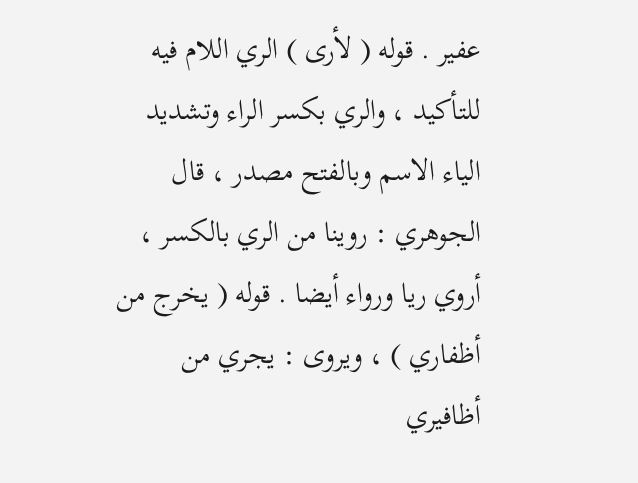عفير . قوله ( لأرى ) الري اللام فيه للتأكيد ، والري بكسر الراء وتشديد الياء الاسم وبالفتح مصدر ، قال الجوهري : روينا من الري بالكسر ، أروي ريا ورواء أيضا . قوله ( يخرج من أظفاري ) ، ويروى : يجري من أظافيري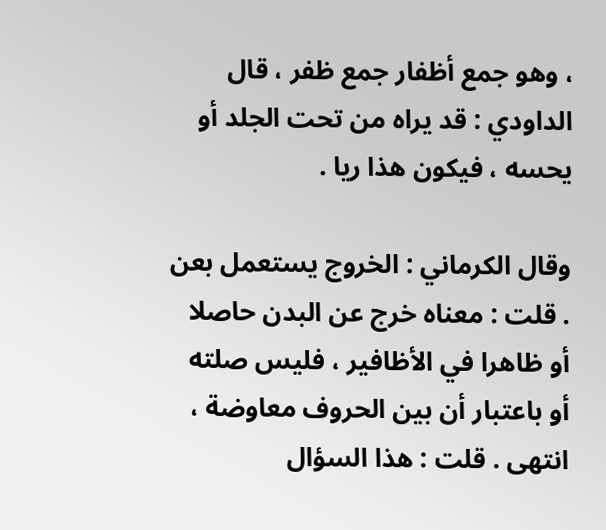، وهو جمع أظفار جمع ظفر ، قال الداودي : قد يراه من تحت الجلد أو يحسه ، فيكون هذا ريا .

وقال الكرماني : الخروج يستعمل بعن . قلت : معناه خرج عن البدن حاصلا أو ظاهرا في الأظافير ، فليس صلته أو باعتبار أن بين الحروف معاوضة ، انتهى . قلت : هذا السؤال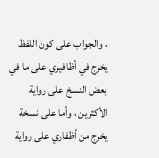، والجواب على كون اللفظ يخرج في أظافيري على ما في بعض النسخ على رواية الأكثرين ، وأما على نسخة يخرج من أظفاري على رواية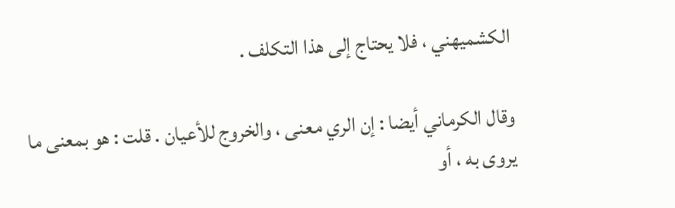الكشميهني ، فلا يحتاج إلى هذا التكلف .

وقال الكرماني أيضا : إن الري معنى ، والخروج للأعيان . قلت : هو بمعنى ما يروى به ، أو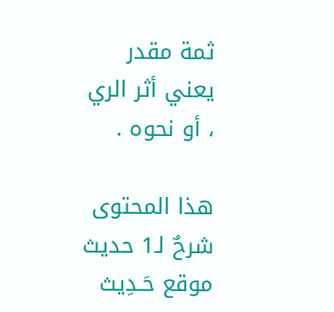ثمة مقدر يعني أثر الري ، أو نحوه .

هذا المحتوى شرحٌ لـ1 حديث
موقع حَـدِيث